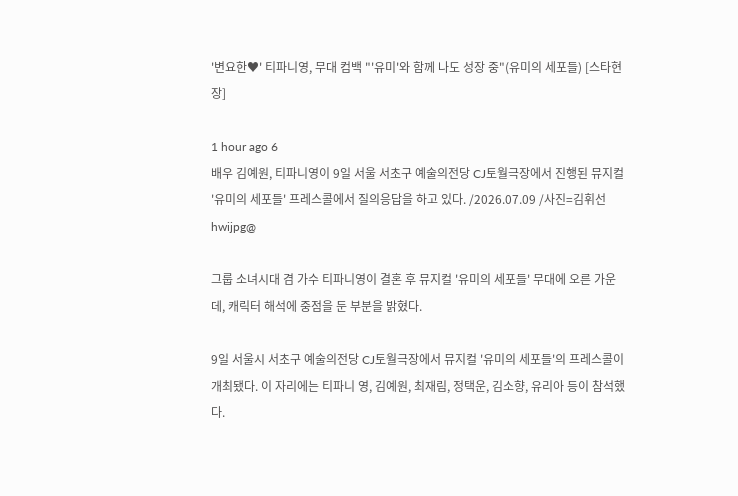'변요한♥' 티파니영, 무대 컴백 "'유미'와 함께 나도 성장 중"(유미의 세포들) [스타현장]

1 hour ago 6
배우 김예원, 티파니영이 9일 서울 서초구 예술의전당 CJ토월극장에서 진행된 뮤지컬 '유미의 세포들' 프레스콜에서 질의응답을 하고 있다. /2026.07.09 /사진=김휘선 hwijpg@

그룹 소녀시대 겸 가수 티파니영이 결혼 후 뮤지컬 '유미의 세포들' 무대에 오른 가운데, 캐릭터 해석에 중점을 둔 부분을 밝혔다.

9일 서울시 서초구 예술의전당 CJ토월극장에서 뮤지컬 '유미의 세포들'의 프레스콜이 개최됐다. 이 자리에는 티파니 영, 김예원, 최재림, 정택운, 김소향, 유리아 등이 참석했다.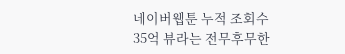네이버웹툰 누적 조회수 35억 뷰라는 전무후무한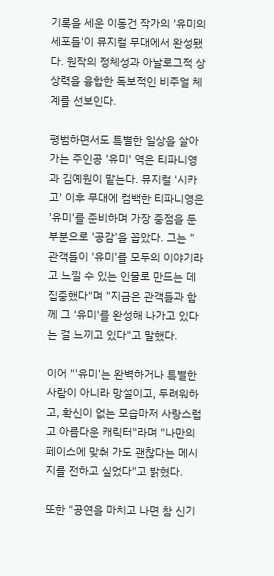기록을 세운 이동건 작가의 '유미의 세포들'이 뮤지컬 무대에서 완성됐다. 원작의 정체성과 아날로그적 상상력을 융합한 독보적인 비주얼 체계를 선보인다.

평범하면서도 특별한 일상을 살아가는 주인공 '유미' 역은 티파니영과 김예원이 맡는다. 뮤지컬 '시카고' 이후 무대에 컴백한 티파니영은 '유미'를 준비하며 가장 중점을 둔 부분으로 '공감'을 꼽았다. 그는 "관객들이 '유미'를 모두의 이야기라고 느낄 수 있는 인물로 만드는 데 집중했다"며 "지금은 관객들과 함께 그 '유미'를 완성해 나가고 있다는 걸 느끼고 있다"고 말했다.

이어 "'유미'는 완벽하거나 특별한 사람이 아니라 망설이고, 두려워하고, 확신이 없는 모습마저 사랑스럽고 아름다운 캐릭터"라며 "나만의 페이스에 맞춰 가도 괜찮다는 메시지를 전하고 싶었다"고 밝혔다.

또한 "공연을 마치고 나면 참 신기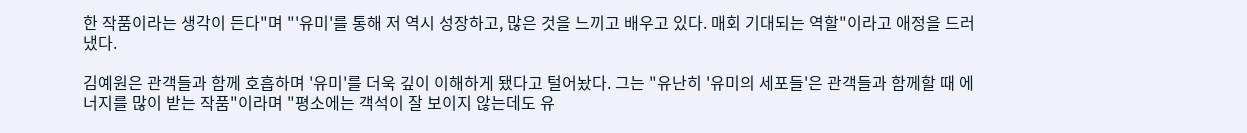한 작품이라는 생각이 든다"며 "'유미'를 통해 저 역시 성장하고, 많은 것을 느끼고 배우고 있다. 매회 기대되는 역할"이라고 애정을 드러냈다.

김예원은 관객들과 함께 호흡하며 '유미'를 더욱 깊이 이해하게 됐다고 털어놨다. 그는 "유난히 '유미의 세포들'은 관객들과 함께할 때 에너지를 많이 받는 작품"이라며 "평소에는 객석이 잘 보이지 않는데도 유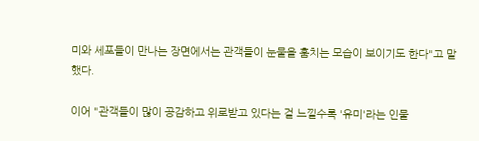미와 세포들이 만나는 장면에서는 관객들이 눈물을 훔치는 모습이 보이기도 한다"고 말했다.

이어 "관객들이 많이 공감하고 위로받고 있다는 걸 느낄수록 '유미'라는 인물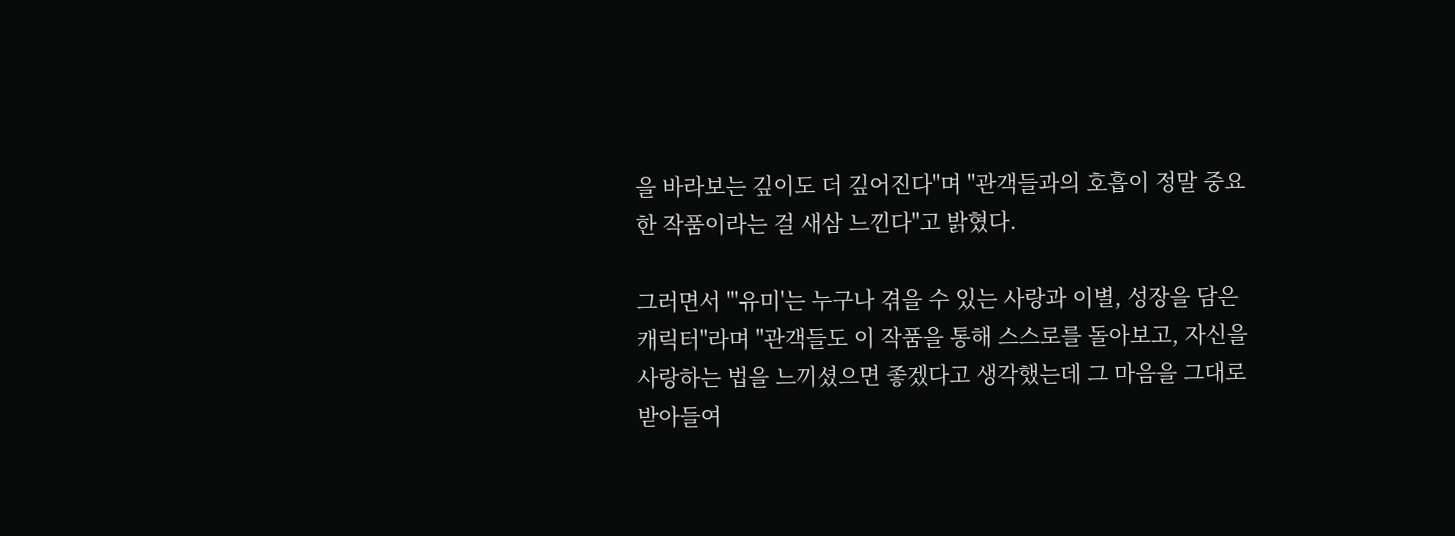을 바라보는 깊이도 더 깊어진다"며 "관객들과의 호흡이 정말 중요한 작품이라는 걸 새삼 느낀다"고 밝혔다.

그러면서 "'유미'는 누구나 겪을 수 있는 사랑과 이별, 성장을 담은 캐릭터"라며 "관객들도 이 작품을 통해 스스로를 돌아보고, 자신을 사랑하는 법을 느끼셨으면 좋겠다고 생각했는데 그 마음을 그대로 받아들여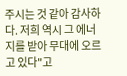주시는 것 같아 감사하다. 저희 역시 그 에너지를 받아 무대에 오르고 있다"고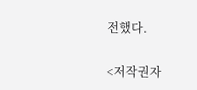전했다.

<저작권자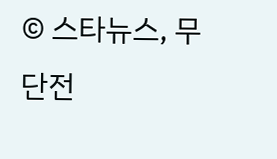© 스타뉴스, 무단전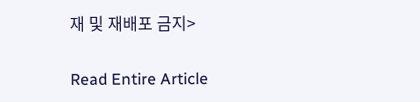재 및 재배포 금지>

Read Entire Article